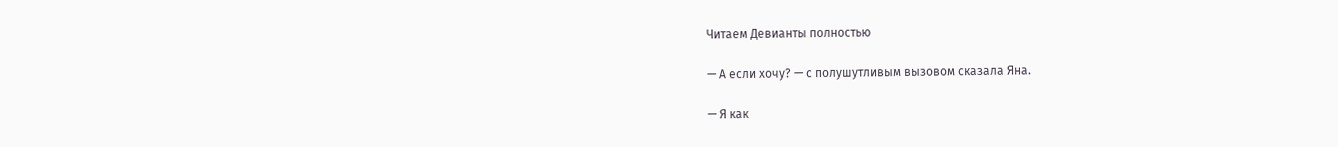Читаем Девианты полностью

— А если хочу? — с полушутливым вызовом сказала Яна.

— Я как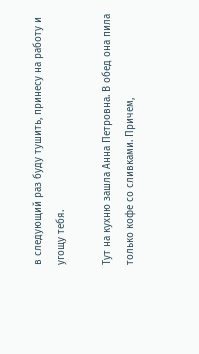в следующий раз буду тушить, принесу на работу и угощу тебя.

Тут на кухню зашла Анна Петровна. В обед она пила только кофе со сливками. Причем,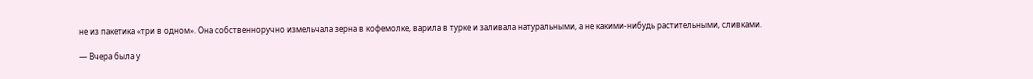не из пакетика «три в одном». Она собственноручно измельчала зерна в кофемолке, варила в турке и заливала натуральными, а не какими-нибудь растительными, сливками.

— Вчера была у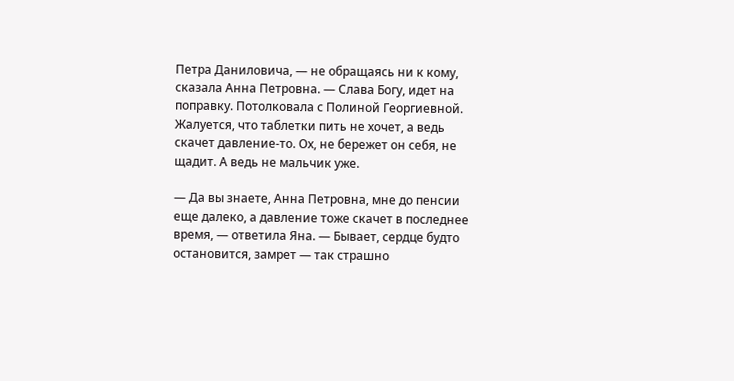Петра Даниловича, — не обращаясь ни к кому, сказала Анна Петровна. — Слава Богу, идет на поправку. Потолковала с Полиной Георгиевной. Жалуется, что таблетки пить не хочет, а ведь скачет давление-то. Ох, не бережет он себя, не щадит. А ведь не мальчик уже.

— Да вы знаете, Анна Петровна, мне до пенсии еще далеко, а давление тоже скачет в последнее время, — ответила Яна. — Бывает, сердце будто остановится, замрет — так страшно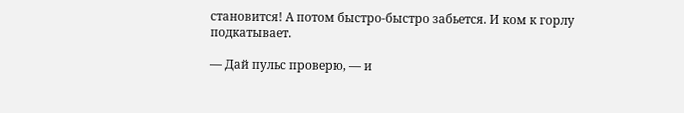становится! А потом быстро-быстро забьется. И ком к горлу подкатывает.

— Дай пульс проверю, — и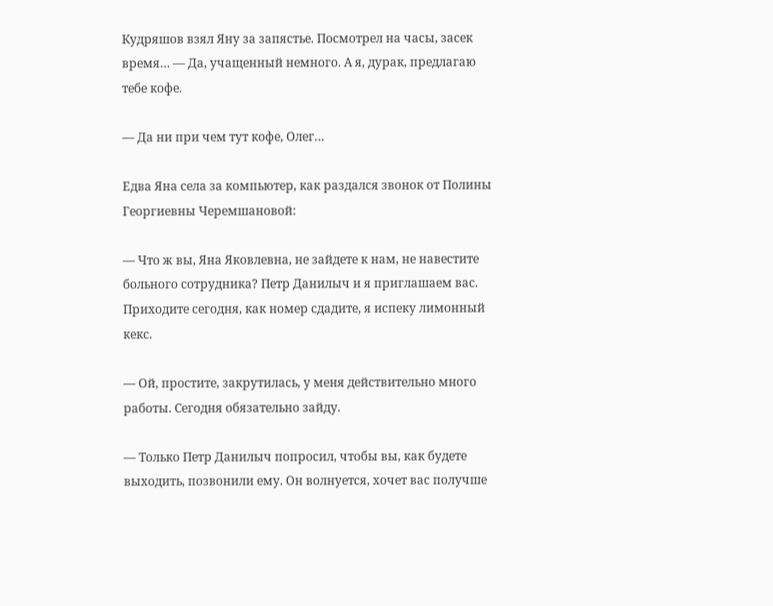Кудряшов взял Яну за запястье. Посмотрел на часы, засек время… — Да, учащенный немного. А я, дурак, предлагаю тебе кофе.

— Да ни при чем тут кофе, Олег…

Едва Яна села за компьютер, как раздался звонок от Полины Георгиевны Черемшановой:

— Что ж вы, Яна Яковлевна, не зайдете к нам, не навестите больного сотрудника? Петр Данилыч и я приглашаем вас. Приходите сегодня, как номер сдадите, я испеку лимонный кекс.

— Ой, простите, закрутилась, у меня действительно много работы. Сегодня обязательно зайду.

— Только Петр Данилыч попросил, чтобы вы, как будете выходить, позвонили ему. Он волнуется, хочет вас получше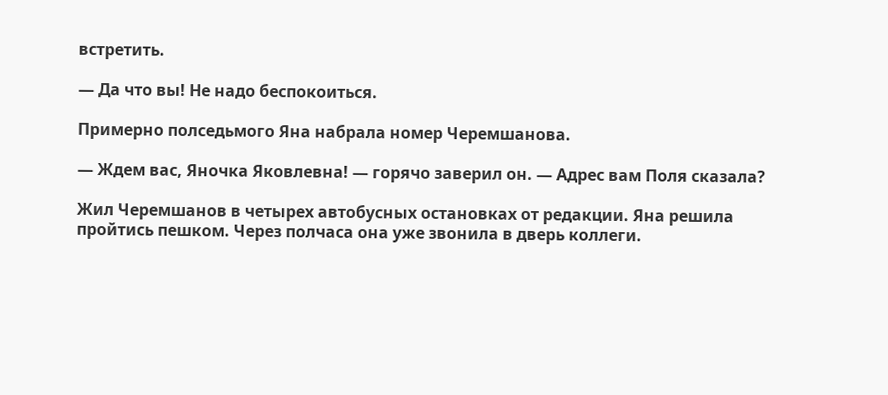встретить.

— Да что вы! Не надо беспокоиться.

Примерно полседьмого Яна набрала номер Черемшанова.

— Ждем вас, Яночка Яковлевна! — горячо заверил он. — Адрес вам Поля сказала?

Жил Черемшанов в четырех автобусных остановках от редакции. Яна решила пройтись пешком. Через полчаса она уже звонила в дверь коллеги.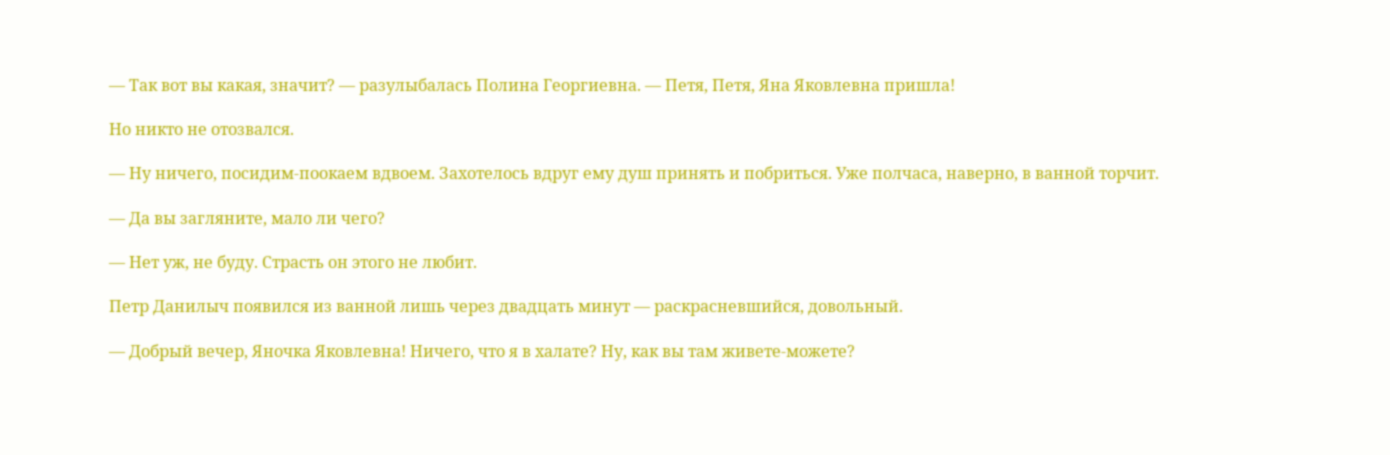— Так вот вы какая, значит? — разулыбалась Полина Георгиевна. — Петя, Петя, Яна Яковлевна пришла!

Но никто не отозвался.

— Ну ничего, посидим-поокаем вдвоем. Захотелось вдруг ему душ принять и побриться. Уже полчаса, наверно, в ванной торчит.

— Да вы загляните, мало ли чего?

— Нет уж, не буду. Страсть он этого не любит.

Петр Данилыч появился из ванной лишь через двадцать минут — раскрасневшийся, довольный.

— Добрый вечер, Яночка Яковлевна! Ничего, что я в халате? Ну, как вы там живете-можете?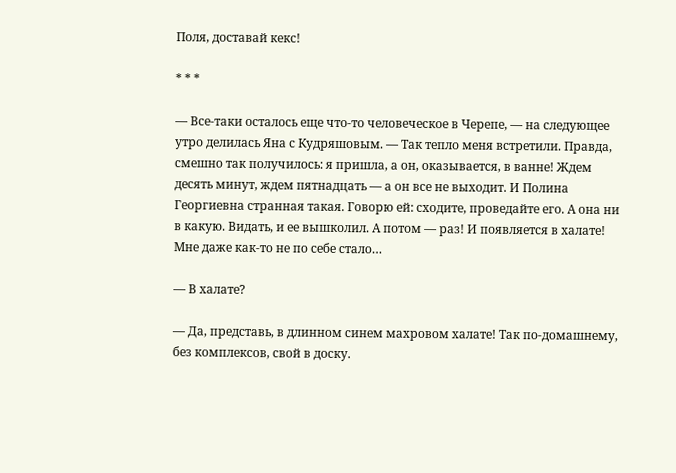Поля, доставай кекс!

* * *

— Все-таки осталось еще что-то человеческое в Черепе, — на следующее утро делилась Яна с Кудряшовым. — Так тепло меня встретили. Правда, смешно так получилось: я пришла, а он, оказывается, в ванне! Ждем десять минут, ждем пятнадцать — а он все не выходит. И Полина Георгиевна странная такая. Говорю ей: сходите, проведайте его. А она ни в какую. Видать, и ее вышколил. А потом — раз! И появляется в халате! Мне даже как-то не по себе стало…

— В халате?

— Да, представь, в длинном синем махровом халате! Так по-домашнему, без комплексов, свой в доску.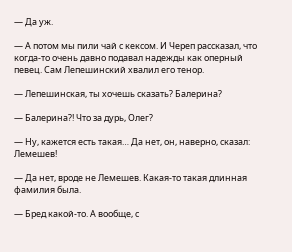— Да уж.

— А потом мы пили чай с кексом. И Череп рассказал, что когда-то очень давно подавал надежды как оперный певец. Сам Лепешинский хвалил его тенор.

— Лепешинская, ты хочешь сказать? Балерина?

— Балерина?! Что за дурь, Олег?

— Ну, кажется есть такая… Да нет, он, наверно, сказал: Лемешев!

— Да нет, вроде не Лемешев. Какая-то такая длинная фамилия была.

— Бред какой-то. А вообще, с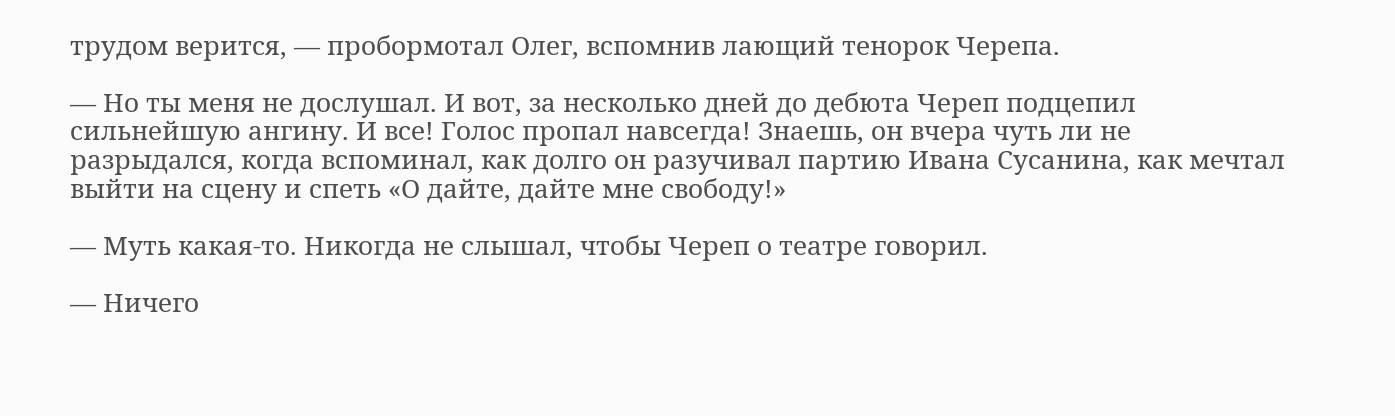трудом верится, — пробормотал Олег, вспомнив лающий тенорок Черепа.

— Но ты меня не дослушал. И вот, за несколько дней до дебюта Череп подцепил сильнейшую ангину. И все! Голос пропал навсегда! Знаешь, он вчера чуть ли не разрыдался, когда вспоминал, как долго он разучивал партию Ивана Сусанина, как мечтал выйти на сцену и спеть «О дайте, дайте мне свободу!»

— Муть какая-то. Никогда не слышал, чтобы Череп о театре говорил.

— Ничего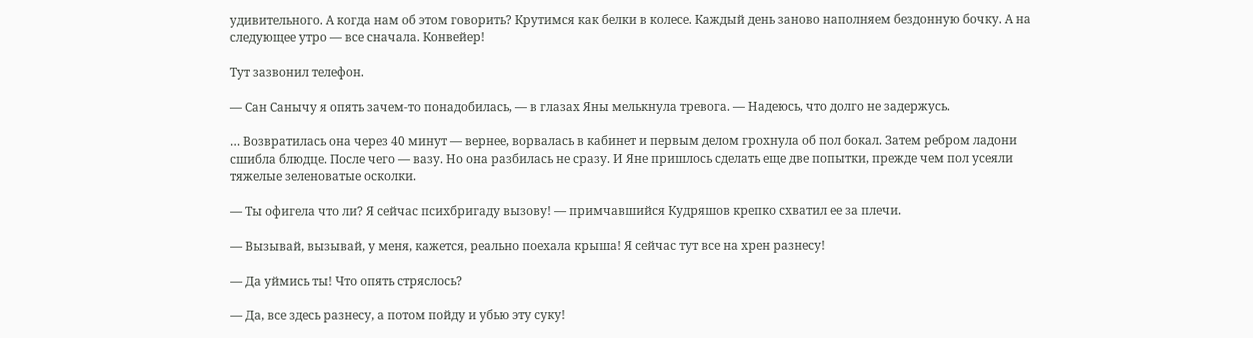удивительного. А когда нам об этом говорить? Крутимся как белки в колесе. Каждый день заново наполняем бездонную бочку. А на следующее утро — все сначала. Конвейер!

Тут зазвонил телефон.

— Сан Санычу я опять зачем-то понадобилась, — в глазах Яны мелькнула тревога. — Надеюсь, что долго не задержусь.

… Возвратилась она через 40 минут — вернее, ворвалась в кабинет и первым делом грохнула об пол бокал. Затем ребром ладони сшибла блюдце. После чего — вазу. Но она разбилась не сразу. И Яне пришлось сделать еще две попытки, прежде чем пол усеяли тяжелые зеленоватые осколки.

— Ты офигела что ли? Я сейчас психбригаду вызову! — примчавшийся Кудряшов крепко схватил ее за плечи.

— Вызывай, вызывай, у меня, кажется, реально поехала крыша! Я сейчас тут все на хрен разнесу!

— Да уймись ты! Что опять стряслось?

— Да, все здесь разнесу, а потом пойду и убью эту суку!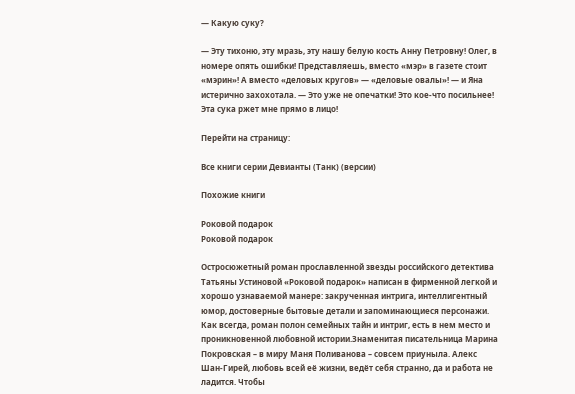— Какую суку?

— Эту тихоню, эту мразь, эту нашу белую кость Анну Петровну! Олег, в номере опять ошибки! Представляешь, вместо «мэр» в газете стоит «мэрин»! А вместо «деловых кругов» — «деловые овалы»! — и Яна истерично захохотала. — Это уже не опечатки! Это кое-что посильнее! Эта сука ржет мне прямо в лицо!

Перейти на страницу:

Все книги серии Девианты (Танк) (версии)

Похожие книги

Роковой подарок
Роковой подарок

Остросюжетный роман прославленной звезды российского детектива Татьяны Устиновой «Роковой подарок» написан в фирменной легкой и хорошо узнаваемой манере: закрученная интрига, интеллигентный юмор, достоверные бытовые детали и запоминающиеся персонажи. Как всегда, роман полон семейных тайн и интриг, есть в нем место и проникновенной любовной истории.Знаменитая писательница Марина Покровская – в миру Маня Поливанова – совсем приуныла. Алекс Шан-Гирей, любовь всей её жизни, ведёт себя странно, да и работа не ладится. Чтобы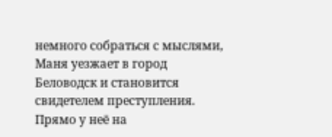немного собраться с мыслями, Маня уезжает в город Беловодск и становится свидетелем преступления. Прямо у неё на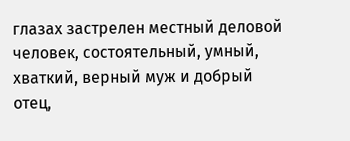глазах застрелен местный деловой человек, состоятельный, умный, хваткий, верный муж и добрый отец,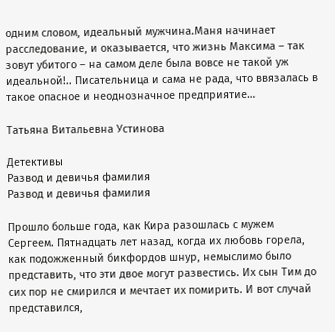одним словом, идеальный мужчина.Маня начинает расследование, и оказывается, что жизнь Максима – так зовут убитого – на самом деле была вовсе не такой уж идеальной!.. Писательница и сама не рада, что ввязалась в такое опасное и неоднозначное предприятие…

Татьяна Витальевна Устинова

Детективы
Развод и девичья фамилия
Развод и девичья фамилия

Прошло больше года, как Кира разошлась с мужем Сергеем. Пятнадцать лет назад, когда их любовь горела, как подожженный бикфордов шнур, немыслимо было представить, что эти двое могут развестись. Их сын Тим до сих пор не смирился и мечтает их помирить. И вот случай представился,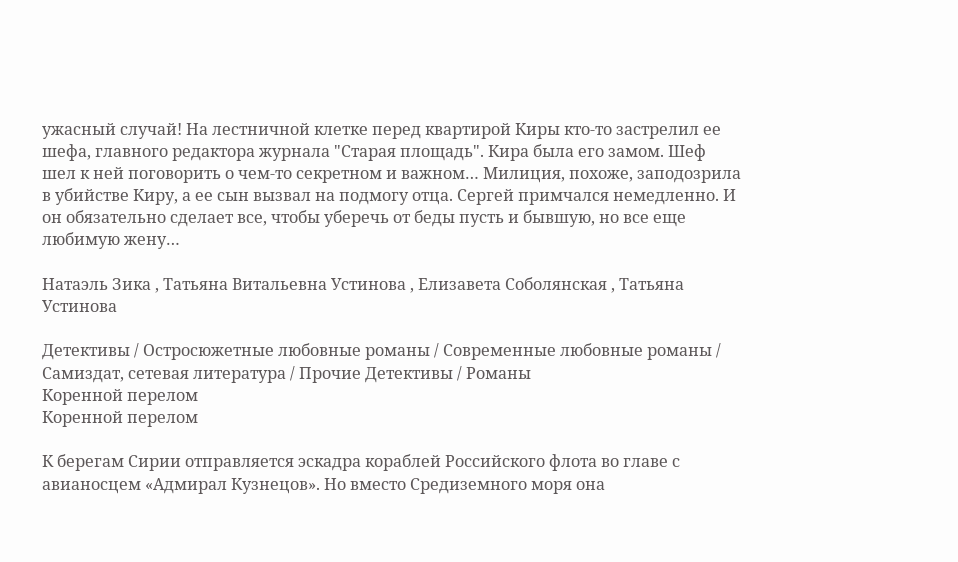ужасный случай! На лестничной клетке перед квартирой Киры кто-то застрелил ее шефа, главного редактора журнала "Старая площадь". Кира была его замом. Шеф шел к ней поговорить о чем-то секретном и важном… Милиция, похоже, заподозрила в убийстве Киру, а ее сын вызвал на подмогу отца. Сергей примчался немедленно. И он обязательно сделает все, чтобы уберечь от беды пусть и бывшую, но все еще любимую жену…

Натаэль Зика , Татьяна Витальевна Устинова , Елизавета Соболянская , Татьяна Устинова

Детективы / Остросюжетные любовные романы / Современные любовные романы / Самиздат, сетевая литература / Прочие Детективы / Романы
Коренной перелом
Коренной перелом

К берегам Сирии отправляется эскадра кораблей Российского флота во главе с авианосцем «Адмирал Кузнецов». Но вместо Средиземного моря она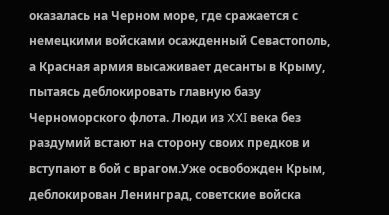оказалась на Черном море, где сражается с немецкими войсками осажденный Севастополь, а Красная армия высаживает десанты в Крыму, пытаясь деблокировать главную базу Черноморского флота. Люди из XXI века без раздумий встают на сторону своих предков и вступают в бой с врагом.Уже освобожден Крым, деблокирован Ленинград, советские войска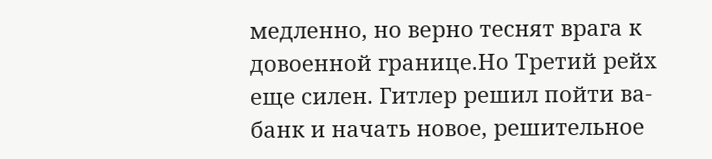медленно, но верно теснят врага к довоенной границе.Но Третий рейх еще силен. Гитлер решил пойти ва-банк и начать новое, решительное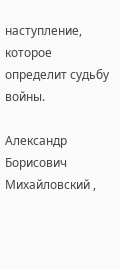наступление, которое определит судьбу войны.

Александр Борисович Михайловский ,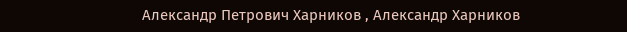Александр Петрович Харников , Александр Харников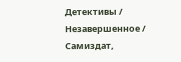Детективы / Незавершенное / Самиздат,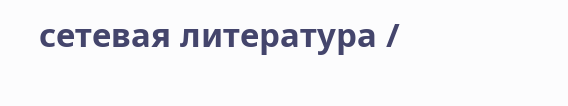сетевая литература /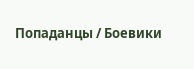Попаданцы / Боевики